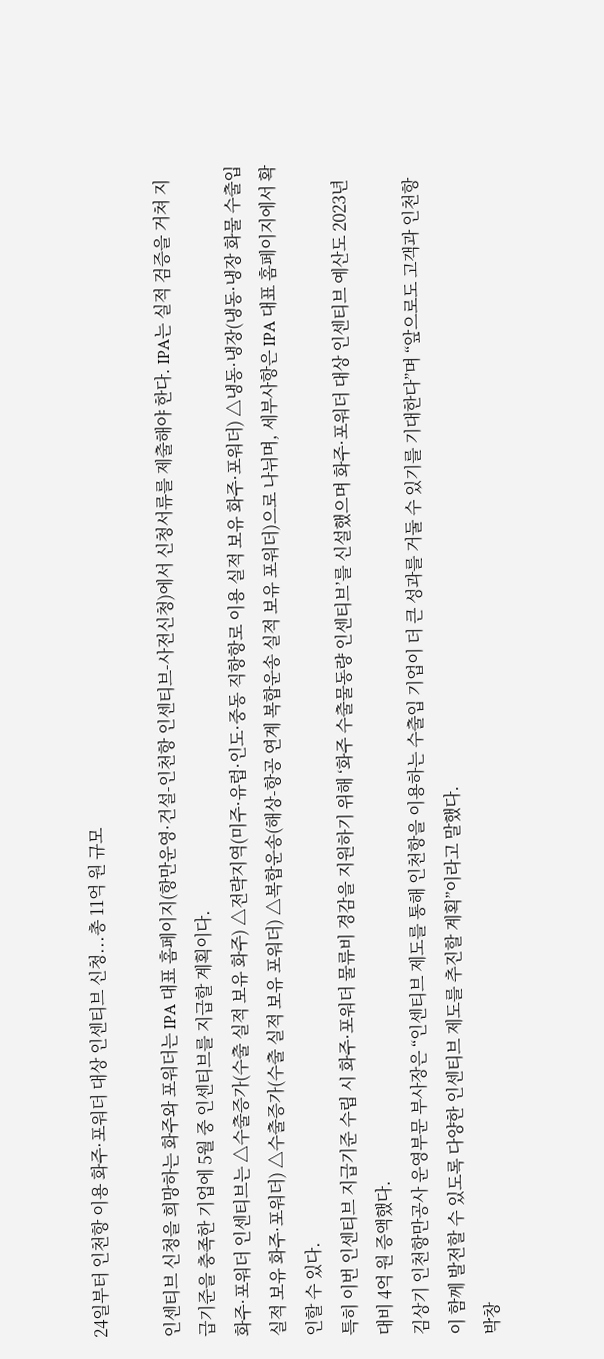24일부터 인천항 이용 화주·포워더 대상 인센티브 신청...총 11억 원 규모

인센티브 신청을 희망하는 화주와 포워더는 IPA 대표 홈페이지(항만운영·건설-인천항 인센티브-사전신청)에서 신청서류를 제출해야 한다. IPA는 실적 검증을 거쳐 지급기준을 충족한 기업에 5월 중 인센티브를 지급할 계획이다.
화주·포워더 인센티브는 △수출증가(수출 실적 보유 화주) △전략지역(미주·유럽·인도·중동 직항항로 이용 실적 보유 화주·포워더) △냉동·냉장(냉동·냉장 화물 수출입 실적 보유 화주·포워더) △수출증가(수출 실적 보유 포워더) △복합운송(해상-항공 연계 복합운송 실적 보유 포워더)으로 나뉘며, 세부사항은 IPA 대표 홈페이지에서 확인할 수 있다.
특히 이번 인센티브 지급기준 수립 시 화주·포워더 물류비 경감을 지원하기 위해 ‘화주 수출물동량 인센티브’를 신설했으며 화주·포워더 대상 인센티브 예산도 2023년 대비 4억 원 증액했다.
김상기 인천항만공사 운영부문 부사장은 “인센티브 제도를 통해 인천항을 이용하는 수출입 기업이 더 큰 성과를 거둘 수 있기를 기대한다”며 “앞으로도 고객과 인천항이 함께 발전할 수 있도록 다양한 인센티브 제도를 추진할 계획”이라고 말했다.
박창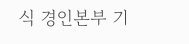식 경인본부 기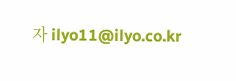자 ilyo11@ilyo.co.kr